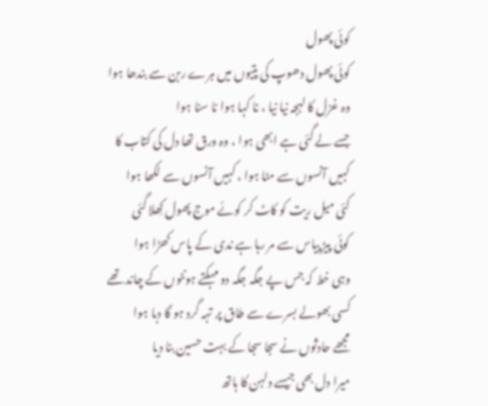کوئی پھول
کوئی پھول دھوپ کی پتیوں میں ہرے ربن سے بندھا ہوا
وہ غزل کا لہجہ نیا نیا ، نا کہا ہوا نا سنا ہوا
جسے لے گئی ہے ابھی ہوا ، وہ ورق تھا دل کی کتاب کا
کہیں آنسوں سے مٹا ہوا ، کہیں آنسوں سے لکھا ہوا
کئی میل ریت کو کاٹ کر کوئے موج پھول کِھلا گئی
کوئی پیڑ پیاس سے مر رہا ہے ندی کے پاس کھڑا ہوا
وہی خط کہ جس پے جگہ جگہ دو مہکتے ہونٹوں کے چاند تھے
کسی بھولے بسرے سے طاق پر تہہ گرد ہو گا دبا ہوا
مجھے حادثوں نے سجا سجا کے بہت حسین بنا دیا
میرا دل بھی جیسے دلہن کا ہاتھ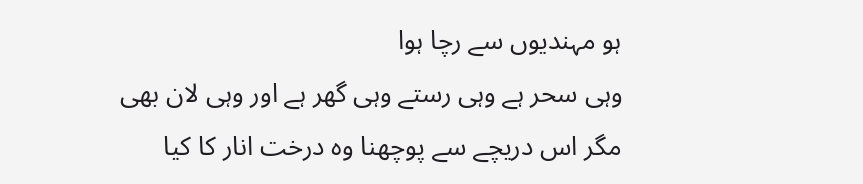ہو مہندیوں سے رچا ہوا
وہی سحر ہے وہی رستے وہی گھر ہے اور وہی لان بھی
مگر اس دریچے سے پوچھنا وہ درخت انار کا کیا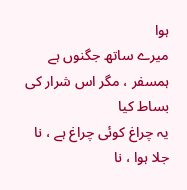ہوا
میرے ساتھ جگنوں ہے ہمسفر ، مگر اس شرار کی بساط کیا
یہ چراغ کوئی چراغ ہے ، نا جلا ہوا ، نا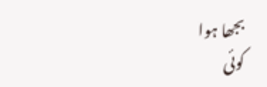بجھا ہوا
کوئی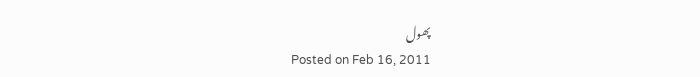پھول
Posted on Feb 16, 2011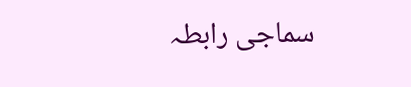سماجی رابطہ